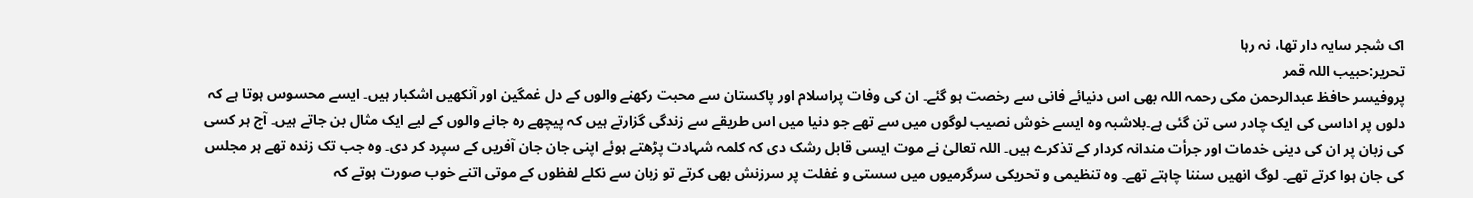اک شجر سایہ دار تھا، نہ رہا
تحریر:حبیب اللہ قمر
پروفیسر حافظ عبدالرحمن مکی رحمہ اللہ بھی اس دنیائے فانی سے رخصت ہو گئے۔ ان کی وفات پراسلام اور پاکستان سے محبت رکھنے والوں کے دل غمگین اور آنکھیں اشکبار ہیں۔ ایسے محسوس ہوتا ہے کہ دلوں پر اداسی کی ایک چادر سی تن گئی ہے۔بلاشبہ وہ ایسے خوش نصیب لوگوں میں سے تھے جو دنیا میں اس طریقے سے زندگی گزارتے ہیں کہ پیچھے رہ جانے والوں کے لیے ایک مثال بن جاتے ہیں۔ آج ہر کسی کی زبان پر ان کی دینی خدمات اور جرأت مندانہ کردار کے تذکرے ہیں۔ اللہ تعالیٰ نے موت ایسی قابل رشک دی کہ کلمہ شہادت پڑھتے ہوئے اپنی جان جان آفریں کے سپرد کر دی۔ وہ جب تک زندہ تھے ہر مجلس کی جان ہوا کرتے تھے۔ لوگ انھیں سننا چاہتے تھے۔ وہ تنظیمی و تحریکی سرگرمیوں میں سستی و غفلت پر سرزنش بھی کرتے تو زبان سے نکلے لفظوں کے موتی اتنے خوب صورت ہوتے کہ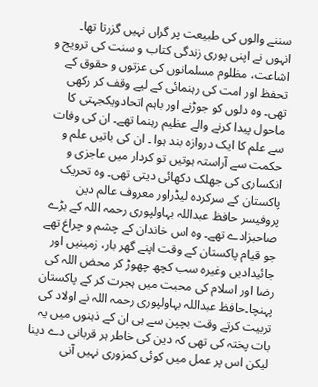سننے والوں کی طبیعت پر گراں نہیں گزرتا تھا۔
انہوں نے اپنی پوری زندگی کتاب و سنت کی ترویج و اشاعت، مظلوم مسلمانوں کی عزتوں و حقوق کے تحفظ اور امت کی رہنمائی کے لیے وقف کر رکھی تھی۔ وہ دلوں کو جوڑنے اور باہم اتحادویکجہتی کا ماحول پیدا کرنے والے عظیم رہنما تھے۔ ان کی وفات سے علم کا ایک دروازہ بند ہوا ۔ ان کی باتیں علم و حکمت سے آراستہ ہوتیں تو کردار میں عاجزی و انکساری کی جھلک دکھائی دیتی تھی۔ وہ تحریک پاکستان کے سرکردہ لیڈراور معروف عالم دین پروفیسر حافظ عبداللہ بہاولپوری رحمہ اللہ کے بڑے صاحبزادے تھے۔ وہ اس خاندان کے چشم و چراغ تھے جو قیام پاکستان کے وقت اپنے گھر بار، زمینیں اور جائیدادیں وغیرہ سب کچھ چھوڑ کر محض اللہ کی رضا اور اسلام کی محبت میں ہجرت کر کے پاکستان پہنچا۔حافظ عبداللہ بہاولپوری رحمہ اللہ نے اولاد کی تربیت کرتے وقت بچپن سے ہی ان کے ذہنوں میں یہ بات پختہ کی تھی کہ دین کی خاطر ہر قربانی دے دینا لیکن اس پر عمل میں کوئی کمزوری نہیں آنی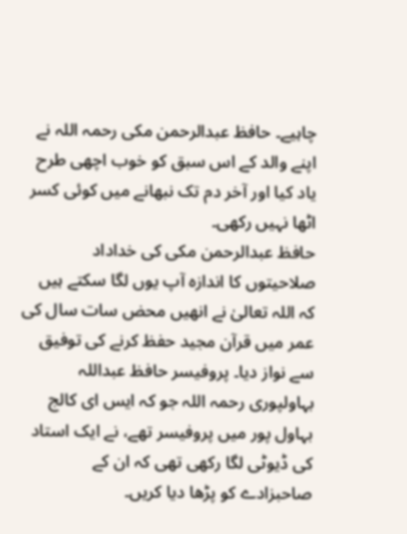چاہیے۔ حافظ عبدالرحمن مکی رحمہ اللہ نے اپنے والد کے اس سبق کو خوب اچھی طرح یاد کیا اور آخر دم تک نبھانے میں کوئی کسر اٹھا نہیں رکھی۔
حافظ عبدالرحمن مکی کی خداداد صلاحیتوں کا اندازہ آپ یوں لگا سکتے ہیں کہ اللہ تعالیٰ نے انھیں محض سات سال کی عمر میں قرآن مجید حفظ کرنے کی توفیق سے نواز دیا۔ پروفیسر حافظ عبداللہ بہاولپوری رحمہ اللہ جو کہ ایس ای کالج بہاول پور میں پروفیسر تھے، نے ایک استاد کی ڈیوٹی لگا رکھی تھی کہ ان کے صاحبزادے کو پڑھا دیا کریں۔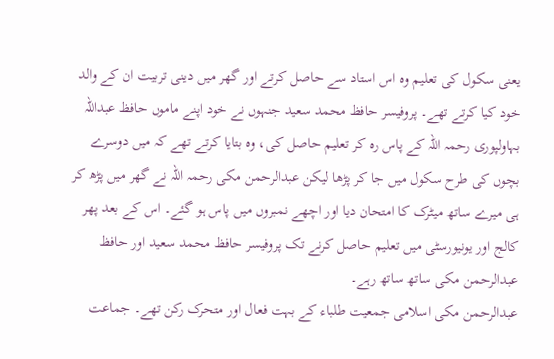یعنی سکول کی تعلیم وہ اس استاد سے حاصل کرتے اور گھر میں دینی تربیت ان کے والد خود کیا کرتے تھے۔ پروفیسر حافظ محمد سعید جنہوں نے خود اپنے ماموں حافظ عبداللہ بہاولپوری رحمہ اللہ کے پاس رہ کر تعلیم حاصل کی، وہ بتایا کرتے تھے کہ میں دوسرے بچوں کی طرح سکول میں جا کر پڑھا لیکن عبدالرحمن مکی رحمہ اللہ نے گھر میں پڑھ کر ہی میرے ساتھ میٹرک کا امتحان دیا اور اچھے نمبروں میں پاس ہو گئے۔ اس کے بعد پھر کالج اور یونیورسٹی میں تعلیم حاصل کرنے تک پروفیسر حافظ محمد سعید اور حافظ عبدالرحمن مکی ساتھ ساتھ رہے۔
عبدالرحمن مکی اسلامی جمعیت طلباء کے بہت فعال اور متحرک رکن تھے۔ جماعت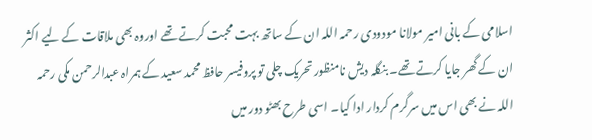اسلامی کے بانی امیر مولانا مودودی رحمہ اللہ ان کے ساتھ بہت محبت کرتے تھے اوروہ بھی ملاقات کے لیے اکثر ان کے گھر جایا کرتے تھے۔ بنگلہ دیش نامنظور تحریک چلی تو پروفیسر حافظ محمد سعید کے ہمراہ عبدالرحمن مکی رحمہ اللہ نے بھی اس میں سرگرم کردار ادا کیا۔ اسی طرح بھٹو دور میں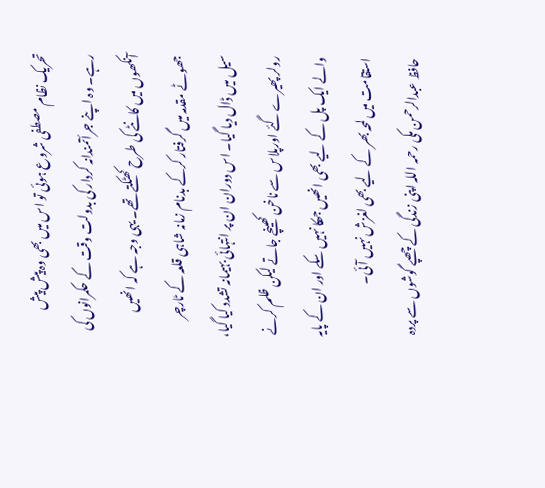تحریک نظام مصطفی شروع ہوئی تو اس میں بھی وہ پیش پیش رہے۔ وہ اپنے جرأتمندانہ کردار کی بدولت وقت کے حکمرانوں کی آنکھوں میں کانٹے کی طرح کھٹکتے تھے۔ یہی وجہ ہے کہ انھیں جھوٹے مقدمہ میں گرفتار کرکے بدنام زمانہ شاہی قلعہ کے ٹارچر سیل میں ڈال دیا گیا۔ اس دوران ان پر انتہائی بہیمانہ تشدد کیا گیا، رولر پھیرے گئے اورپلاس سے ناخن کھینچے جاتے لیکن ظلم کرنے والے ایک پل کے لیے بھی انھیں جھکا نہیں سکے اور ان کے پایہ استقامت میں لمحہ بھر کے لیے بھی لغزش نہیں آئی۔
حافظ عبدالرحمن مکی رحمہ اللہ اپنی زندگی کے چھپے گوشوں سے پردہ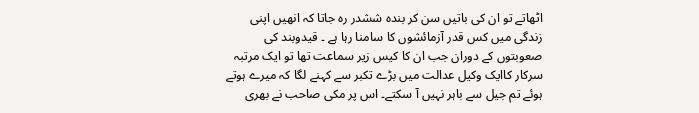اٹھاتے تو ان کی باتیں سن کر بندہ ششدر رہ جاتا کہ انھیں اپنی زندگی میں کس قدر آزمائشوں کا سامنا رہا ہے ۔ قیدوبند کی صعوبتوں کے دوران جب ان کا کیس زیر سماعت تھا تو ایک مرتبہ سرکار کاایک وکیل عدالت میں بڑے تکبر سے کہنے لگا کہ میرے ہوتے ہوئے تم جیل سے باہر نہیں آ سکتے۔ اس پر مکی صاحب نے بھری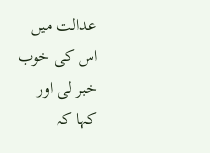عدالت میں اس کی خوب خبر لی اور کہا کہ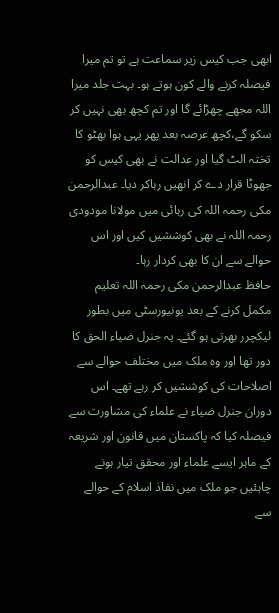ابھی جب کیس زیر سماعت ہے تو تم میرا فیصلہ کرنے والے کون ہوتے ہو۔ بہت جلد میرا اللہ مجھے چھڑائے گا اور تم کچھ بھی نہیں کر سکو گے،کچھ عرصہ بعد پھر یہی ہوا بھٹو کا تختہ الٹ گیا اور عدالت نے بھی کیس کو جھوٹا قرار دے کر انھیں رہاکر دیا۔ عبدالرحمن مکی رحمہ اللہ کی رہائی میں مولانا مودودی رحمہ اللہ نے بھی کوششیں کیں اور اس حوالے سے ان کا بھی کردار رہا۔
حافظ عبدالرحمن مکی رحمہ اللہ تعلیم مکمل کرنے کے بعد یونیورسٹی میں بطور لیکچرر بھرتی ہو گئے۔ یہ جنرل ضیاء الحق کا دور تھا اور وہ ملک میں مختلف حوالے سے اصلاحات کی کوششیں کر رہے تھے۔ اس دوران جنرل ضیاء نے علماء کی مشاورت سے فیصلہ کیا کہ پاکستان میں قانون اور شریعہ کے ماہر ایسے علماء اور محقق تیار ہونے چاہئیں جو ملک میں نفاذ اسلام کے حوالے سے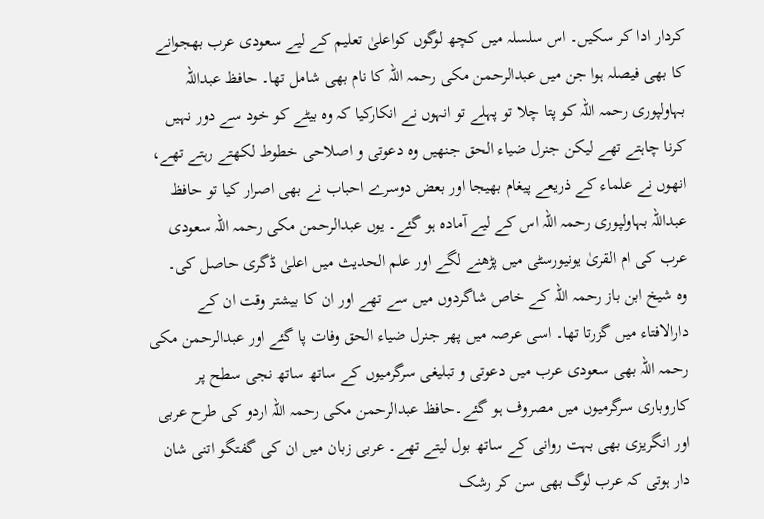کردار ادا کر سکیں۔ اس سلسلہ میں کچھ لوگوں کواعلیٰ تعلیم کے لیے سعودی عرب بھجوانے کا بھی فیصلہ ہوا جن میں عبدالرحمن مکی رحمہ اللہ کا نام بھی شامل تھا۔ حافظ عبداللہ بہاولپوری رحمہ اللہ کو پتا چلا تو پہلے تو انہوں نے انکارکیا کہ وہ بیٹے کو خود سے دور نہیں کرنا چاہتے تھے لیکن جنرل ضیاء الحق جنھیں وہ دعوتی و اصلاحی خطوط لکھتے رہتے تھے، انھوں نے علماء کے ذریعے پیغام بھیجا اور بعض دوسرے احباب نے بھی اصرار کیا تو حافظ عبداللہ بہاولپوری رحمہ اللہ اس کے لیے آمادہ ہو گئے۔ یوں عبدالرحمن مکی رحمہ اللہ سعودی عرب کی ام القریٰ یونیورسٹی میں پڑھنے لگے اور علم الحدیث میں اعلیٰ ڈگری حاصل کی۔
وہ شیخ ابن باز رحمہ اللہ کے خاص شاگردوں میں سے تھے اور ان کا بیشتر وقت ان کے دارالافتاء میں گزرتا تھا۔ اسی عرصہ میں پھر جنرل ضیاء الحق وفات پا گئے اور عبدالرحمن مکی رحمہ اللہ بھی سعودی عرب میں دعوتی و تبلیغی سرگرمیوں کے ساتھ ساتھ نجی سطح پر کاروباری سرگرمیوں میں مصروف ہو گئے۔حافظ عبدالرحمن مکی رحمہ اللہ اردو کی طرح عربی اور انگریزی بھی بہت روانی کے ساتھ بول لیتے تھے۔ عربی زبان میں ان کی گفتگو اتنی شان دار ہوتی کہ عرب لوگ بھی سن کر رشک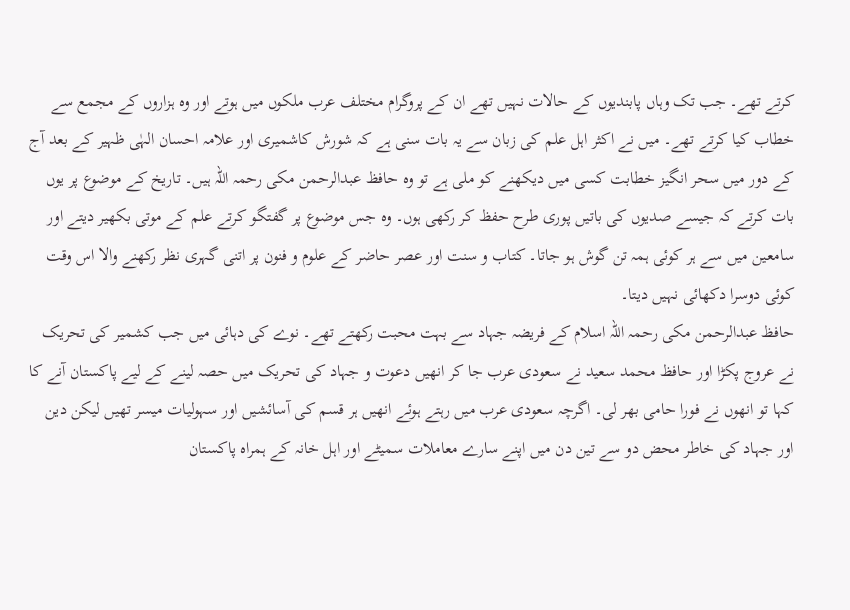کرتے تھے۔ جب تک وہاں پابندیوں کے حالات نہیں تھے ان کے پروگرام مختلف عرب ملکوں میں ہوتے اور وہ ہزاروں کے مجمع سے خطاب کیا کرتے تھے۔ میں نے اکثر اہل علم کی زبان سے یہ بات سنی ہے کہ شورش کاشمیری اور علامہ احسان الہٰی ظہیر کے بعد آج کے دور میں سحر انگیز خطابت کسی میں دیکھنے کو ملی ہے تو وہ حافظ عبدالرحمن مکی رحمہ اللہ ہیں۔ تاریخ کے موضوع پر یوں بات کرتے کہ جیسے صدیوں کی باتیں پوری طرح حفظ کر رکھی ہوں۔ وہ جس موضوع پر گفتگو کرتے علم کے موتی بکھیر دیتے اور سامعین میں سے ہر کوئی ہمہ تن گوش ہو جاتا۔ کتاب و سنت اور عصر حاضر کے علوم و فنون پر اتنی گہری نظر رکھنے والا اس وقت کوئی دوسرا دکھائی نہیں دیتا۔
حافظ عبدالرحمن مکی رحمہ اللہ اسلام کے فریضہ جہاد سے بہت محبت رکھتے تھے۔ نوے کی دہائی میں جب کشمیر کی تحریک نے عروج پکڑا اور حافظ محمد سعید نے سعودی عرب جا کر انھیں دعوت و جہاد کی تحریک میں حصہ لینے کے لیے پاکستان آنے کا کہا تو انھوں نے فورا حامی بھر لی۔ اگرچہ سعودی عرب میں رہتے ہوئے انھیں ہر قسم کی آسائشیں اور سہولیات میسر تھیں لیکن دین اور جہاد کی خاطر محض دو سے تین دن میں اپنے سارے معاملات سمیٹے اور اہل خانہ کے ہمراہ پاکستان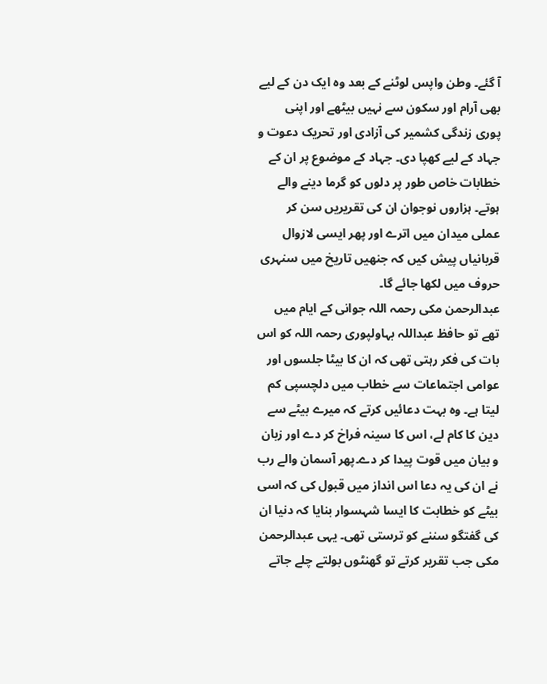آ گئے۔ وطن واپس لوٹنے کے بعد وہ ایک دن کے لیے بھی آرام اور سکون سے نہیں بیٹھے اور اپنی پوری زندگی کشمیر کی آزادی اور تحریک دعوت و جہاد کے لیے کھپا دی۔ جہاد کے موضوع پر ان کے خطابات خاص طور پر دلوں کو گرما دینے والے ہوتے۔ ہزاروں نوجوان ان کی تقریریں سن کر عملی میدان میں اترے اور پھر ایسی لازوال قربانیاں پیش کیں کہ جنھیں تاریخ میں سنہری حروف میں لکھا جائے گا۔
عبدالرحمن مکی رحمہ اللہ جوانی کے ایام میں تھے تو حافظ عبداللہ بہاولپوری رحمہ اللہ کو اس بات کی فکر رہتی تھی کہ ان کا بیٹا جلسوں اور عوامی اجتماعات سے خطاب میں دلچسپی کم لیتا ہے۔ وہ بہت دعائیں کرتے کہ میرے بیٹے سے دین کا کام لے، اس کا سینہ فراخ کر دے اور زبان و بیان میں قوت پیدا کر دے۔پھر آسمان والے رب نے ان کی یہ دعا اس انداز میں قبول کی کہ اسی بیٹے کو خطابت کا ایسا شہسوار بنایا کہ دنیا ان کی گفتگو سننے کو ترستی تھی۔ یہی عبدالرحمن مکی جب تقریر کرتے تو گھنٹوں بولتے چلے جاتے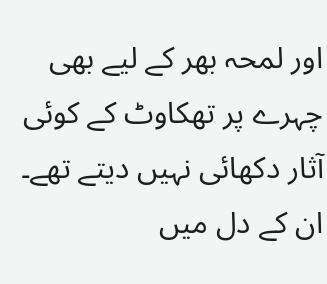اور لمحہ بھر کے لیے بھی چہرے پر تھکاوٹ کے کوئی آثار دکھائی نہیں دیتے تھے۔ ان کے دل میں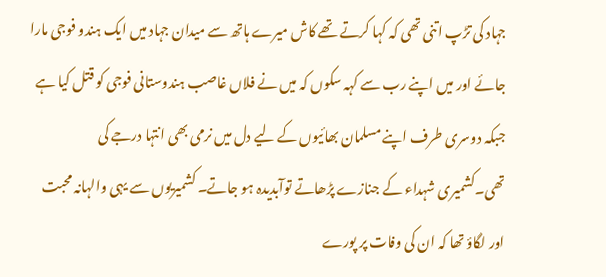جہاد کی تڑپ اتنی تھی کہ کہا کرتے تھے کاش میرے ہاتھ سے میدان جہاد میں ایک ہندو فوجی مارا جائے اور میں اپنے رب سے کہہ سکوں کہ میں نے فلاں غاصب ہندوستانی فوجی کو قتل کیا ہے جبکہ دوسری طرف اپنے مسلمان بھائیوں کے لیے دل میں نرمی بھی انتہا درجے کی تھی۔کشمیری شہداء کے جنازے پڑھاتے توآبدیدہ ہو جاتے۔ کشمیریوں سے یہی والہانہ محبت اور لگاؤ تھا کہ ان کی وفات پر پورے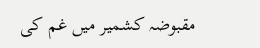مقبوضہ کشمیر میں غم کی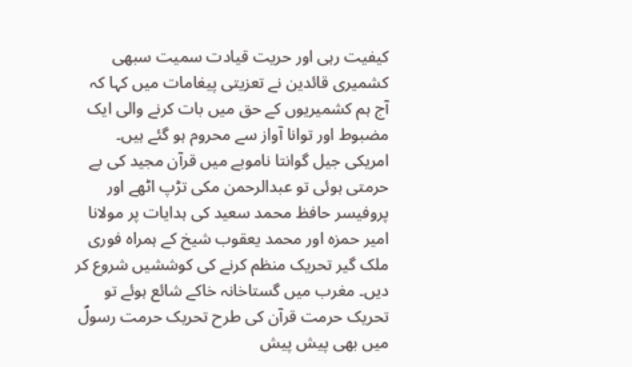کیفیت رہی اور حریت قیادت سمیت سبھی کشمیری قائدین نے تعزیتی پیغامات میں کہا کہ آج ہم کشمیریوں کے حق میں بات کرنے والی ایک مضبوط اور توانا آواز سے محروم ہو گئے ہیں۔
امریکی جیل گوانتا ناموبے میں قرآن مجید کی بے حرمتی ہوئی تو عبدالرحمن مکی تڑپ اٹھے اور پروفیسر حافظ محمد سعید کی ہدایات پر مولانا امیر حمزہ اور محمد یعقوب شیخ کے ہمراہ فوری ملک گیر تحریک منظم کرنے کی کوششیں شروع کر دیں۔ مغرب میں گستاخانہ خاکے شائع ہوئے تو تحریک حرمت قرآن کی طرح تحریک حرمت رسولؐ میں بھی پیش پیش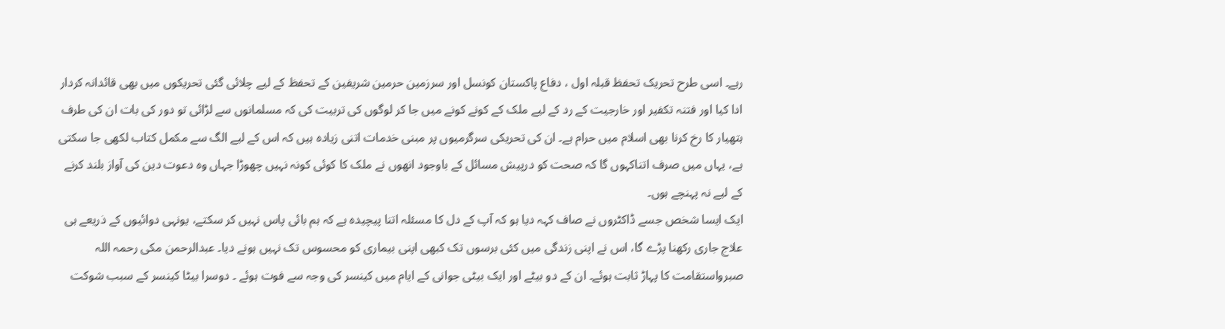رہے۔ اسی طرح تحریک تحفظ قبلہ اول ، دفاع پاکستان کونسل اور سرزمین حرمین شریفین کے تحفظ کے لیے چلائی گئی تحریکوں میں بھی قائدانہ کردار ادا کیا اور فتنہ تکفیر اور خارجیت کے رد کے لیے ملک کے کونے کونے میں جا کر لوگوں کی تربیت کی کہ مسلمانوں سے لڑائی تو دور کی بات ان کی طرف ہتھیار کا رخ کرنا بھی اسلام میں حرام ہے۔ ان کی تحریکی سرگرمیوں پر مبنی خدمات اتنی زیادہ ہیں کہ اس کے لیے الگ سے مکمل کتاب لکھی جا سکتی ہے، یہاں میں صرف اتناکہوں گا کہ صحت کو درپیش مسائل کے باوجود انھوں نے ملک کا کوئی کونہ نہیں چھوڑا جہاں وہ دعوت دین کی آواز بلند کرنے کے لیے نہ پہنچے ہوں۔
ایک ایسا شخص جسے ڈاکٹروں نے صاف کہہ دیا ہو کہ آپ کے دل کا مسئلہ اتنا پیچیدہ ہے کہ ہم بائی پاس نہیں کر سکتے، یونہی دوائیوں کے ذریعے ہی علاج جاری رکھنا پڑے گا، اس نے اپنی زندگی میں کئی برسوں تک کبھی اپنی بیماری کو محسوس تک نہیں ہونے دیا۔ عبدالرحمن مکی رحمہ اللہ صبرواستقامت کا پہاڑ ثابت ہوئے۔ ان کے دو بیٹے اور ایک بیٹی جوانی کے ایام میں کینسر کی وجہ سے فوت ہوئے ۔ دوسرا بیٹا کینسر کے سبب شوکت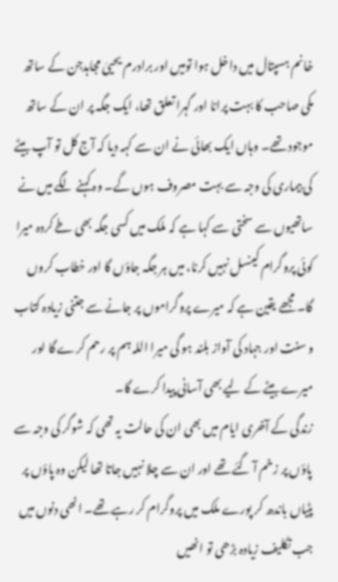خانم ہسپتال میں داخل ہوا تومیں اور برادرم یحییٰ مجاہدجن کے ساتھ مکی صاحب کا بہت پرانا اور گہرا تعلق تھا، ایک جگہ پر ان کے ساتھ موجود تھے۔ وہاں ایک بھائی نے ان سے کہہ دیا کہ آج کل تو آپ بیٹے کی بیماری کی وجہ سے بہت مصروف ہوں گے۔ وہ کہنے لگے میں نے ساتھیوں سے سختی سے کہا ہے کہ ملک میں کسی جگہ بھی طے کردہ میرا کوئی پروگرام کینسل نہیں کرنا، میں ہر جگہ جاؤں گا اور خطاب کروں گا۔ مجھے یقین ہے کہ میرے پروگراموں پر جانے سے جتنی زیادہ کتاب و سنت اور جہاد کی آواز بلند ہو گی میرا اللہ ہم پر رحم کرے گا اور میرے بیٹے کے لیے بھی آسانی پیدا کرے گا۔
زندگی کے آخری ایام میں بھی ان کی حالت یہ تھی کہ شوگر کی وجہ سے پاؤں پر زخم آ گئے تھے اور ان سے چلا نہیں جاتا تھا لیکن وہ پاؤں پر پٹیاں باندھ کر پورے ملک میں پروگرام کر رہے تھے۔ انھی دنوں میں جب تکلیف زیادہ بڑھی تو انھیں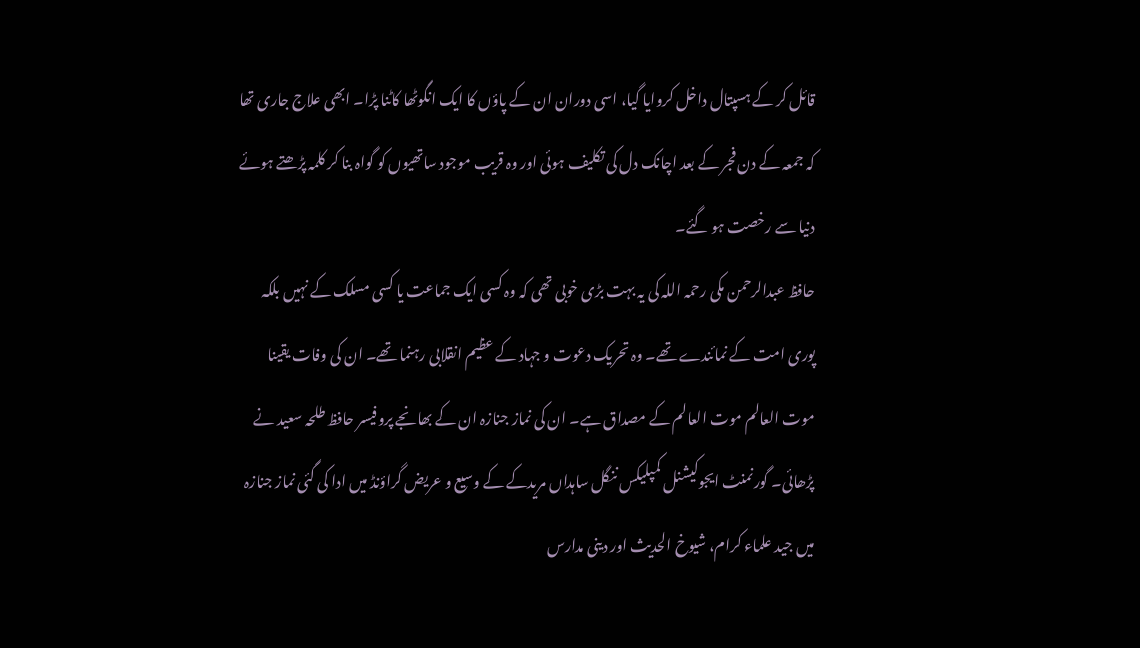قائل کر کے ہسپتال داخل کروایا گیا، اسی دوران ان کے پاؤں کا ایک انگوٹھا کاٹنا پڑا۔ ابھی علاج جاری تھا کہ جمعہ کے دن فجر کے بعد اچانک دل کی تکلیف ہوئی اور وہ قریب موجود ساتھیوں کو گواہ بنا کر کلمہ پڑھتے ہوئے دنیا سے رخصت ہو گئے۔
حافظ عبدالرحمن مکی رحمہ اللہ کی یہ بہت بڑی خوبی تھی کہ وہ کسی ایک جماعت یا کسی مسلک کے نہیں بلکہ پوری امت کے نمائندے تھے۔ وہ تحریک دعوت و جہاد کے عظیم انقلابی رہنما تھے۔ ان کی وفات یقینا موت العالم موت العالم کے مصداق ہے۔ ان کی نماز جنازہ ان کے بھانجے پروفیسر حافظ طلحہ سعید نے پڑھائی۔ گورنمنٹ ایجوکیشنل کمپلیکس ننگل ساہداں مریدکے کے وسیع و عریض گراؤنڈ میں ادا کی گئی نماز جنازہ میں جید علماء کرام، شیوخ الحدیث اور دینی مدارس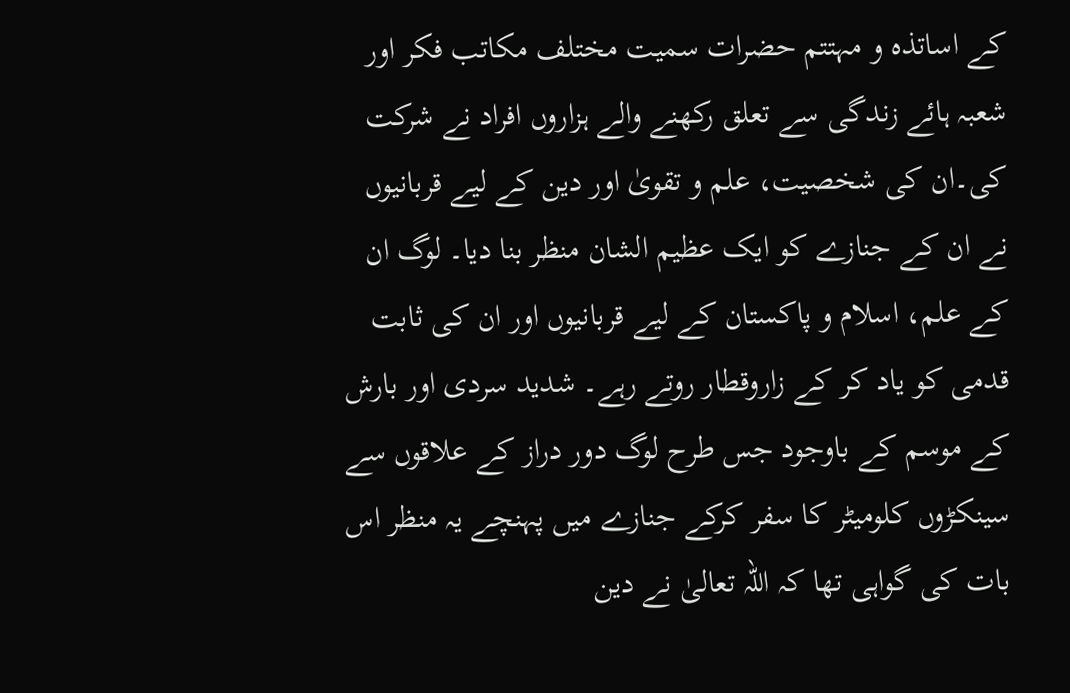کے اساتذہ و مہتتم حضرات سمیت مختلف مکاتب فکر اور شعبہ ہائے زندگی سے تعلق رکھنے والے ہزاروں افراد نے شرکت کی۔ان کی شخصیت، علم و تقویٰ اور دین کے لیے قربانیوں نے ان کے جنازے کو ایک عظیم الشان منظر بنا دیا۔ لوگ ان کے علم، اسلام و پاکستان کے لیے قربانیوں اور ان کی ثابت قدمی کو یاد کر کے زاروقطار روتے رہے۔ شدید سردی اور بارش کے موسم کے باوجود جس طرح لوگ دور دراز کے علاقوں سے سینکڑوں کلومیٹر کا سفر کرکے جنازے میں پہنچے یہ منظر اس بات کی گواہی تھا کہ اللہ تعالیٰ نے دین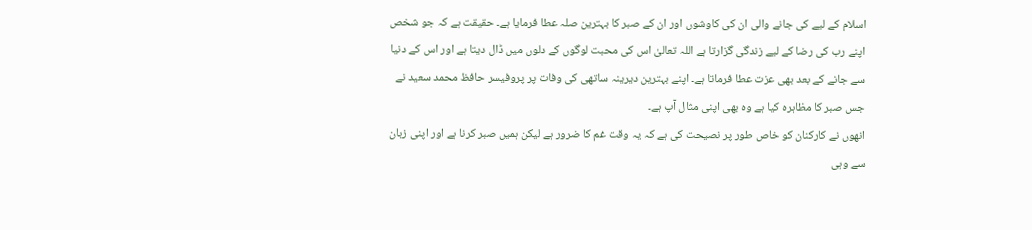اسلام کے لیے کی جانے والی ان کی کاوشوں اور ان کے صبر کا بہترین صلہ عطا فرمایا ہے۔ حقیقت ہے کہ جو شخص اپنے رب کی رضا کے لیے زندگی گزارتا ہے اللہ تعالیٰ اس کی محبت لوگوں کے دلوں میں ڈال دیتا ہے اور اس کے دنیا سے جانے کے بعد بھی عزت عطا فرماتا ہے۔ اپنے بہترین دیرینہ ساتھی کی وفات پر پروفیسر حافظ محمد سعید نے جس صبر کا مظاہرہ کیا ہے وہ بھی اپنی مثال آپ ہے۔
انھوں نے کارکنان کو خاص طور پر نصیحت کی ہے کہ یہ وقت غم کا ضرور ہے لیکن ہمیں صبر کرنا ہے اور اپنی زبان سے وہی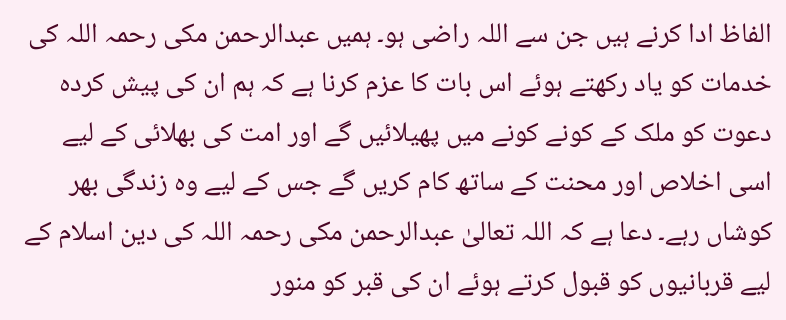الفاظ ادا کرنے ہیں جن سے اللہ راضی ہو۔ ہمیں عبدالرحمن مکی رحمہ اللہ کی خدمات کو یاد رکھتے ہوئے اس بات کا عزم کرنا ہے کہ ہم ان کی پیش کردہ دعوت کو ملک کے کونے کونے میں پھیلائیں گے اور امت کی بھلائی کے لیے اسی اخلاص اور محنت کے ساتھ کام کریں گے جس کے لیے وہ زندگی بھر کوشاں رہے۔ دعا ہے کہ اللہ تعالیٰ عبدالرحمن مکی رحمہ اللہ کی دین اسلام کے لیے قربانیوں کو قبول کرتے ہوئے ان کی قبر کو منور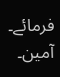فرمائے۔ آمین۔